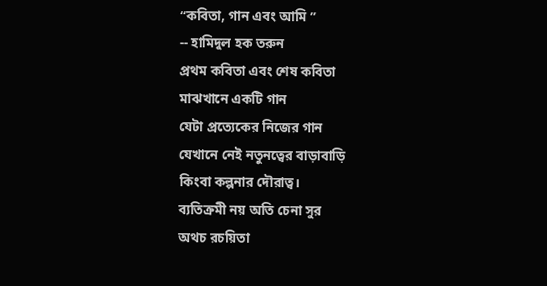“কবিতা, গান এবং আমি ”
-- হামিদুল হক তরুন
প্রথম কবিতা এবং শেষ কবিতা
মাঝখানে একটি গান
যেটা প্রত্যেকের নিজের গান
যেখানে নেই নতুনত্বের বাড়াবাড়ি
কিংবা কল্পনার দৌরাত্ব।
ব্যতিক্রমী নয় অতি চেনা সুর
অথচ রচয়িতা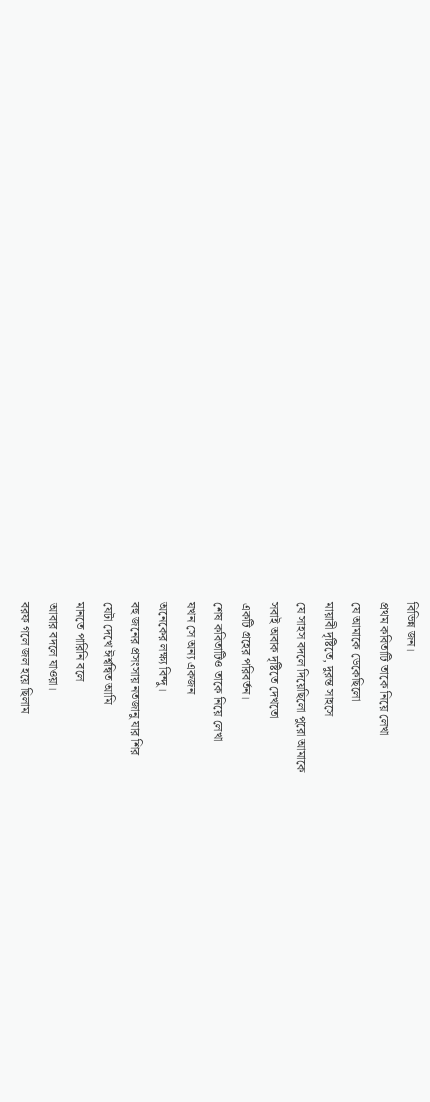বিভিন্ন জন।
প্রথম কবিতাটি তাকে নিয়ে লেখা
যে আমাকে ডেকেছিলো
মায়াবী দৃষ্টিতে, দুরন্ত সাহসে
যে সাহস বদলে দিয়েছিলো পুরো আমাকে
সবাই অবাক দৃষ্টিতে দেখতো
একটি গ্রহের পরিবর্তন।
শেষ কবিতাটিও তাকে নিয়ে লেখা
যখন সে অন্য একজন
অনেকের লক্ষ্য বিন্দু।
বহু জনের প্রসংসায় নতজানু যার শির
যেটা দেখে ঈর্শ্বন্বিত আমি
মানতে পারিনি বলে
আবার বদলে যাওয়া।
বরফ গলে জল হয়ে ছিলাম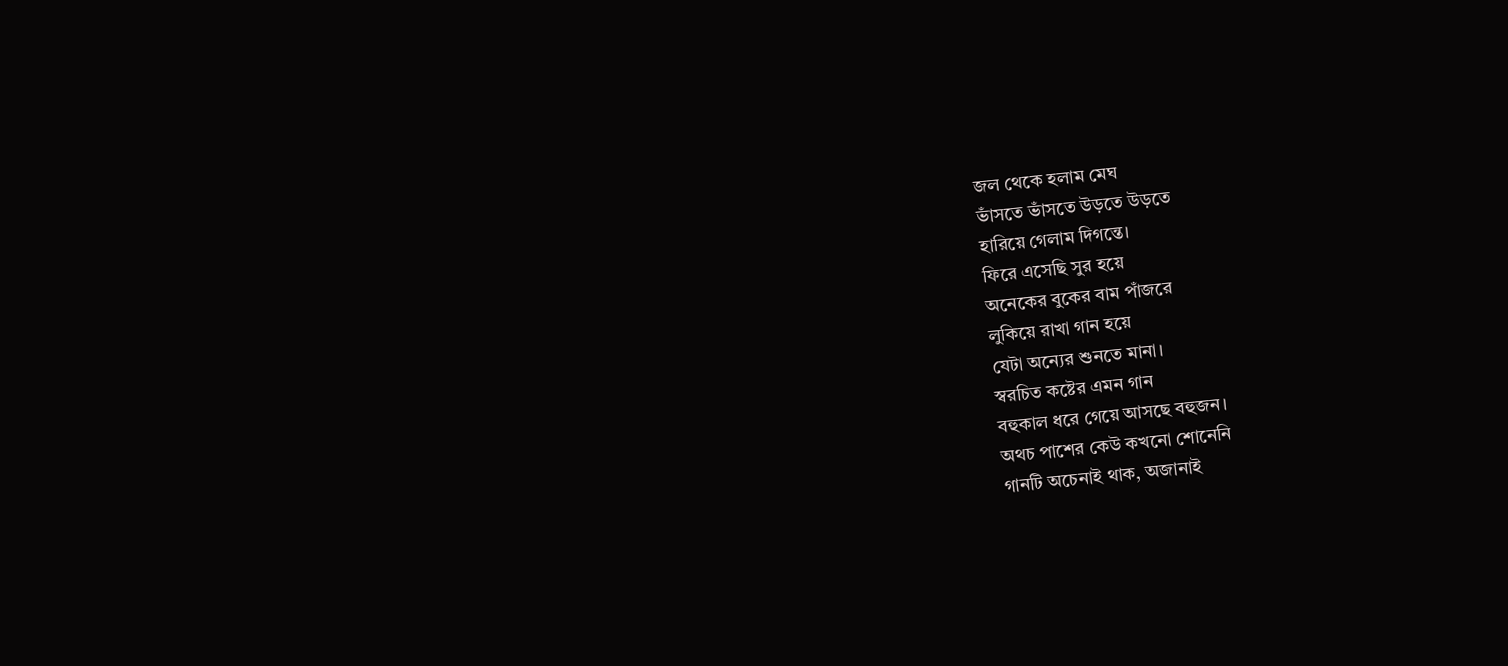জল থেকে হলাম মেঘ
ভাঁসতে ভাঁসতে উড়তে উড়তে
হারিয়ে গেলাম দিগন্তে।
ফিরে এসেছি সুর হয়ে
অনেকের বুকের বাম পাঁজরে
লুকিয়ে রাখা গান হয়ে
যেটা অন্যের শুনতে মানা।
স্বরচিত কষ্টের এমন গান
বহুকাল ধরে গেয়ে আসছে বহুজন।
অথচ পাশের কেউ কখনো শোনেনি
গানটি অচেনাই থাক, অজানাই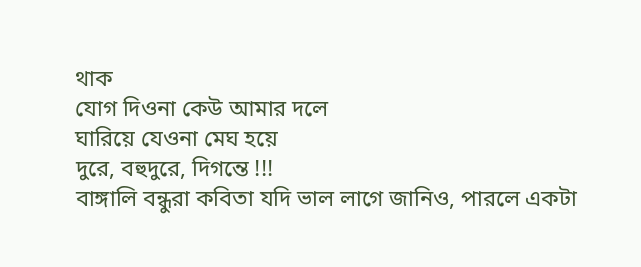থাক
যোগ দিওনা কেউ আমার দলে
ঘারিয়ে যেওনা মেঘ হয়ে
দুরে, বহুদুরে, দিগন্তে !!!
বাঙ্গালি বন্ধুরা কবিতা যদি ভাল লাগে জানিও, পারলে একটা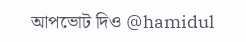আপভোট দিও @hamidul